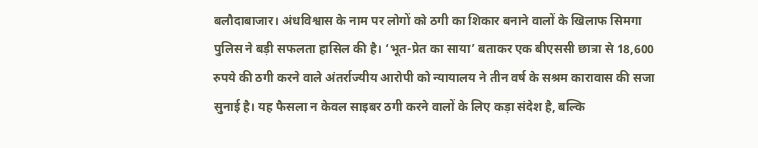बलौदाबाजार। अंधविश्वास के नाम पर लोगों को ठगी का शिकार बनाने वालों के खिलाफ सिमगा पुलिस ने बड़ी सफलता हासिल की है। ‘भूत-प्रेत का साया’ बताकर एक बीएससी छात्रा से 18,600 रुपये की ठगी करने वाले अंतर्राज्यीय आरोपी को न्यायालय ने तीन वर्ष के सश्रम कारावास की सजा सुनाई है। यह फैसला न केवल साइबर ठगी करने वालों के लिए कड़ा संदेश है, बल्कि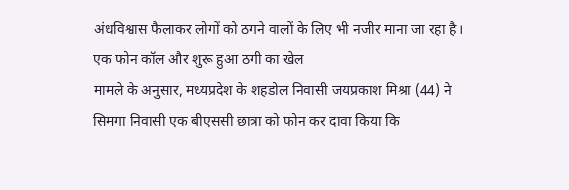अंधविश्वास फैलाकर लोगों को ठगने वालों के लिए भी नजीर माना जा रहा है।
एक फोन कॉल और शुरू हुआ ठगी का खेल
मामले के अनुसार, मध्यप्रदेश के शहडोल निवासी जयप्रकाश मिश्रा (44) ने सिमगा निवासी एक बीएससी छात्रा को फोन कर दावा किया कि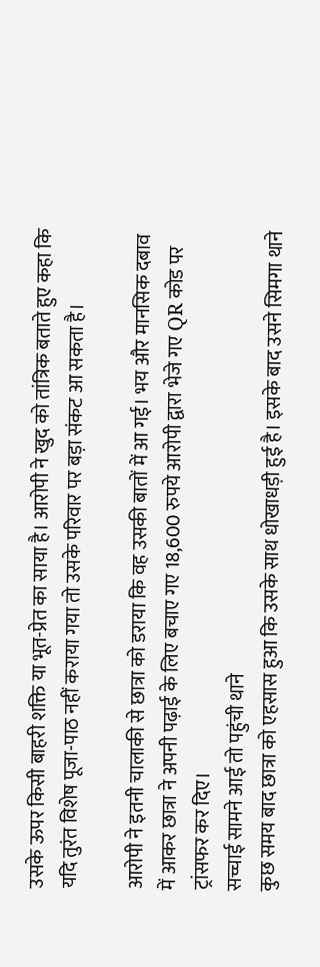उसके ऊपर किसी बाहरी शक्ति या भूत-प्रेत का साया है। आरोपी ने खुद को तांत्रिक बताते हुए कहा कि यदि तुरंत विशेष पूजा-पाठ नहीं कराया गया तो उसके परिवार पर बड़ा संकट आ सकता है।

आरोपी ने इतनी चालाकी से छात्रा को डराया कि वह उसकी बातों में आ गई। भय और मानसिक दबाव में आकर छात्रा ने अपनी पढ़ाई के लिए बचाए गए 18,600 रुपये आरोपी द्वारा भेजे गए QR कोड पर ट्रांसफर कर दिए।
सच्चाई सामने आई तो पहुंची थाने
कुछ समय बाद छात्रा को एहसास हुआ कि उसके साथ धोखाधड़ी हुई है। इसके बाद उसने सिमगा थाने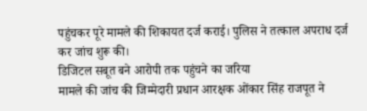पहुंचकर पूरे मामले की शिकायत दर्ज कराई। पुलिस ने तत्काल अपराध दर्ज कर जांच शुरू की।
डिजिटल सबूत बने आरोपी तक पहुंचने का जरिया
मामले की जांच की जिम्मेदारी प्रधान आरक्षक ओंकार सिंह राजपूत ने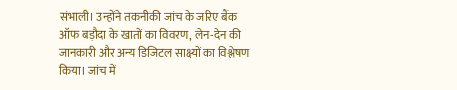संभाली। उन्होंने तकनीकी जांच के जरिए बैंक ऑफ बड़ौदा के खातों का विवरण, लेन-देन की जानकारी और अन्य डिजिटल साक्ष्यों का विश्लेषण किया। जांच में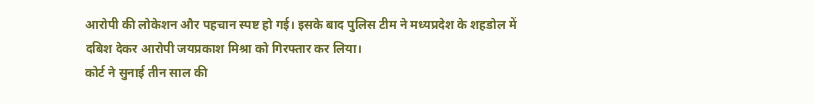आरोपी की लोकेशन और पहचान स्पष्ट हो गई। इसके बाद पुलिस टीम ने मध्यप्रदेश के शहडोल में दबिश देकर आरोपी जयप्रकाश मिश्रा को गिरफ्तार कर लिया।
कोर्ट ने सुनाई तीन साल की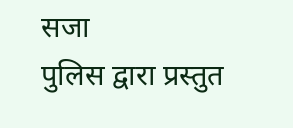सजा
पुलिस द्वारा प्रस्तुत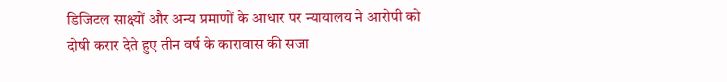डिजिटल साक्ष्यों और अन्य प्रमाणों के आधार पर न्यायालय ने आरोपी को दोषी करार देते हुए तीन वर्ष के कारावास की सजा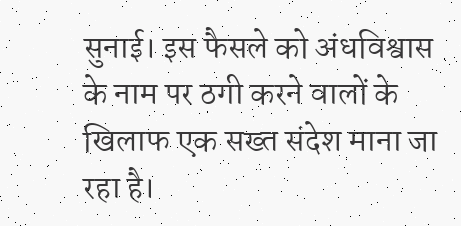सुनाई। इस फैसले को अंधविश्वास के नाम पर ठगी करने वालों के खिलाफ एक सख्त संदेश माना जा रहा है।